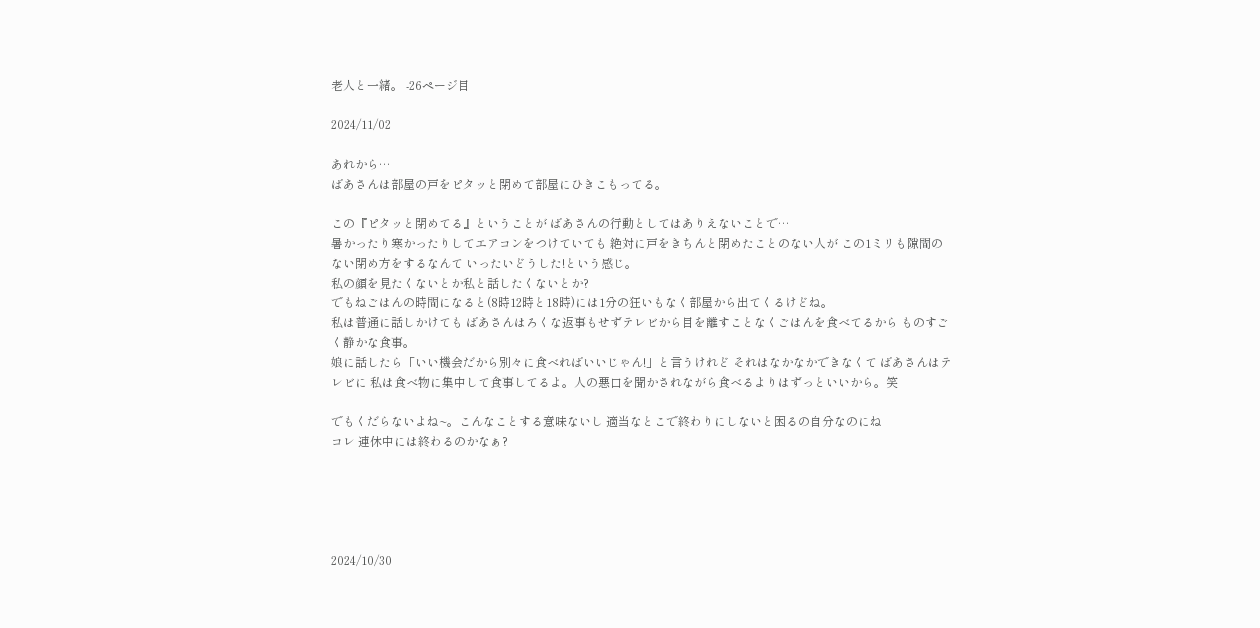老人と一緒。 -26ページ目

2024/11/02

あれから…
ばあさんは部屋の戸をピタッと閉めて部屋にひきこもってる。

この『ピタッと閉めてる』ということが ばあさんの行動としてはありえないことで…
暑かったり寒かったりしてエアコンをつけていても 絶対に戸をきちんと閉めたことのない人が この1ミリも隙間のない閉め方をするなんて いったいどうした!という感じ。
私の顔を見たくないとか私と話したくないとか?
でもねごはんの時間になると(8時12時と18時)には1分の狂いもなく部屋から出てくるけどね。
私は普通に話しかけても ばあさんはろくな返事もせずテレビから目を離すことなくごはんを食べてるから ものすごく静かな食事。
娘に話したら「いい機会だから別々に食べればいいじゃん!」と言うけれど それはなかなかできなくて ばあさんはテレビに 私は食べ物に集中して食事してるよ。人の悪口を聞かされながら食べるよりはずっといいから。笑

でもくだらないよね~。こんなことする意味ないし 適当なとこで終わりにしないと困るの自分なのにね
コレ 連休中には終わるのかなぁ?





2024/10/30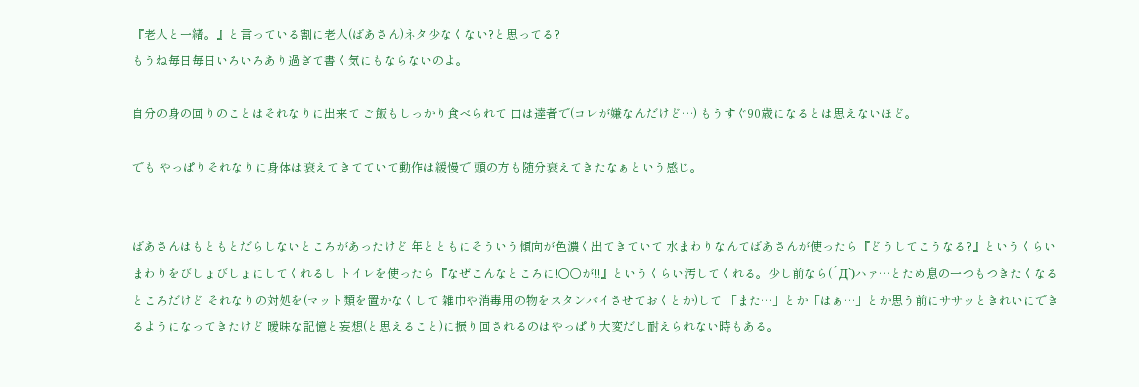『老人と一緒。』と言っている割に老人(ばあさん)ネタ少なくない?と思ってる?
もうね毎日毎日いろいろあり過ぎて書く気にもならないのよ。

自分の身の回りのことはそれなりに出来て ご飯もしっかり食べられて 口は達者で(コレが嫌なんだけど…) もうすぐ90歳になるとは思えないほど。

でも やっぱりそれなりに身体は衰えてきてていて動作は緩慢で 頭の方も随分衰えてきたなぁという感じ。


ばあさんはもともとだらしないところがあったけど 年とともにそういう傾向が色濃く出てきていて 水まわりなんてばあさんが使ったら『どうしてこうなる?』というくらいまわりをびしょびしょにしてくれるし トイレを使ったら『なぜこんなところに!〇〇が!!』というくらい汚してくれる。少し前なら(´Д`)ハァ…とため息の一つもつきたくなるところだけど それなりの対処を(マット類を置かなくして 雑巾や消毒用の物をスタンバイさせておくとか)して 「また…」とか「はぁ…」とか思う前にササッときれいにできるようになってきたけど 曖昧な記憶と妄想(と思えること)に振り回されるのはやっぱり大変だし耐えられない時もある。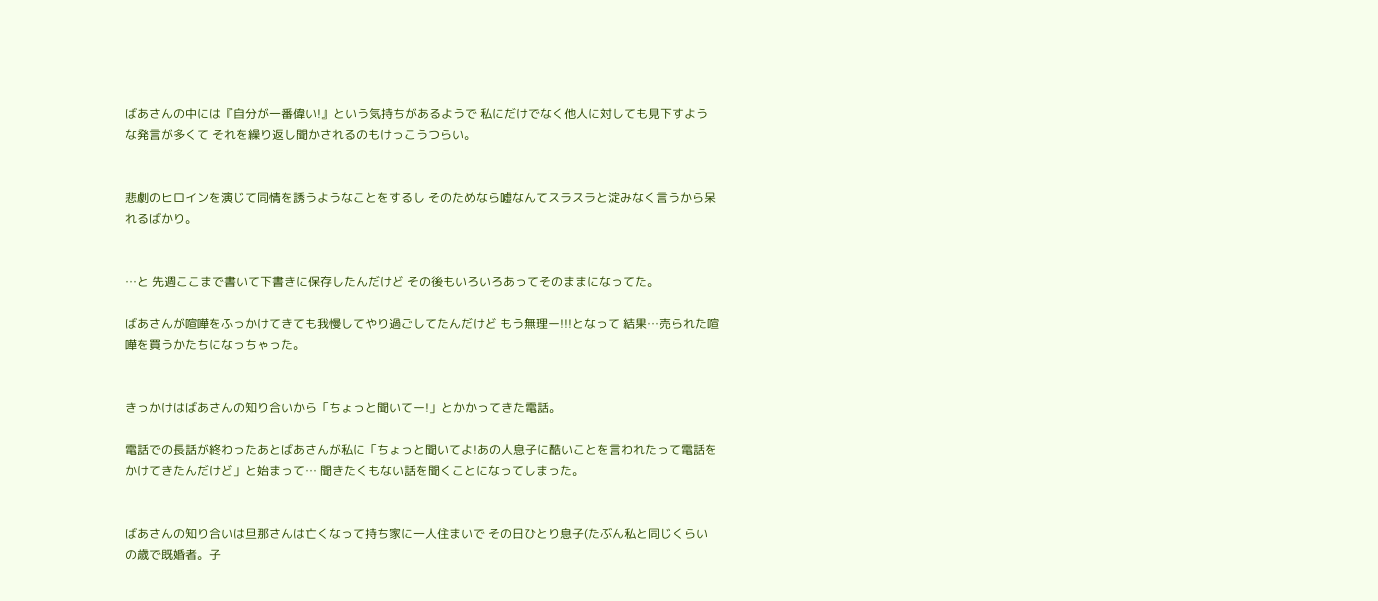ばあさんの中には『自分が一番偉い!』という気持ちがあるようで 私にだけでなく他人に対しても見下すような発言が多くて それを繰り返し聞かされるのもけっこうつらい。


悲劇のヒロインを演じて同情を誘うようなことをするし そのためなら嘘なんてスラスラと淀みなく言うから呆れるばかり。


…と 先週ここまで書いて下書きに保存したんだけど その後もいろいろあってそのままになってた。

ばあさんが喧嘩をふっかけてきても我慢してやり過ごしてたんだけど もう無理ー!!!となって 結果…売られた喧嘩を買うかたちになっちゃった。


きっかけはばあさんの知り合いから「ちょっと聞いてー!」とかかってきた電話。

電話での長話が終わったあとばあさんが私に「ちょっと聞いてよ!あの人息子に酷いことを言われたって電話をかけてきたんだけど」と始まって… 聞きたくもない話を聞くことになってしまった。


ばあさんの知り合いは旦那さんは亡くなって持ち家に一人住まいで その日ひとり息子(たぶん私と同じくらいの歳で既婚者。子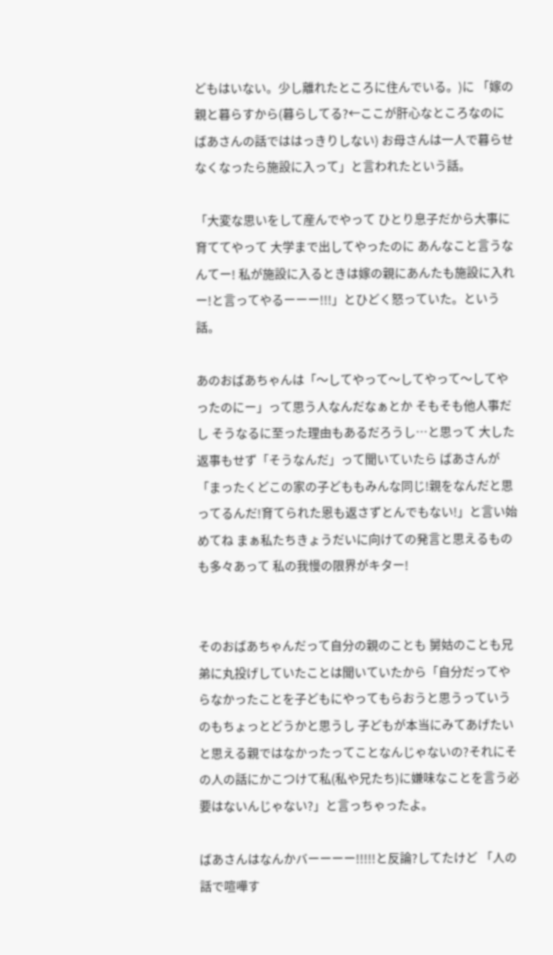どもはいない。少し離れたところに住んでいる。)に 「嫁の親と暮らすから(暮らしてる?←ここが肝心なところなのにばあさんの話でははっきりしない) お母さんは一人で暮らせなくなったら施設に入って」と言われたという話。

「大変な思いをして産んでやって ひとり息子だから大事に育ててやって 大学まで出してやったのに あんなこと言うなんてー! 私が施設に入るときは嫁の親にあんたも施設に入れー!と言ってやるーーー!!!」とひどく怒っていた。という話。

あのおばあちゃんは「〜してやって〜してやって〜してやったのにー」って思う人なんだなぁとか そもそも他人事だし そうなるに至った理由もあるだろうし…と思って 大した返事もせず「そうなんだ」って聞いていたら ばあさんが「まったくどこの家の子どももみんな同じ!親をなんだと思ってるんだ!育てられた恩も返さずとんでもない!」と言い始めてね まぁ私たちきょうだいに向けての発言と思えるものも多々あって 私の我慢の限界がキター!


そのおばあちゃんだって自分の親のことも 舅姑のことも兄弟に丸投げしていたことは聞いていたから「自分だってやらなかったことを子どもにやってもらおうと思うっていうのもちょっとどうかと思うし 子どもが本当にみてあげたいと思える親ではなかったってことなんじゃないの?それにその人の話にかこつけて私(私や兄たち)に嫌味なことを言う必要はないんじゃない?」と言っちゃったよ。

ばあさんはなんかバーーーー!!!!!と反論?してたけど 「人の話で喧嘩す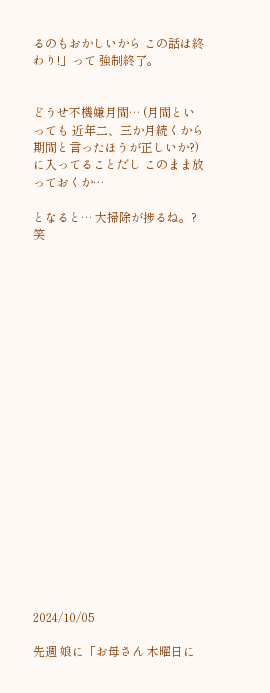るのもおかしいから この話は終わり!」って 強制終了。


どうせ不機嫌月間… (月間といっても 近年二、三か月続くから 期間と言ったほうが正しいか?)に入ってることだし このまま放っておくか…

となると… 大掃除が捗るね。?笑





















2024/10/05

先週 娘に「お母さん 木曜日に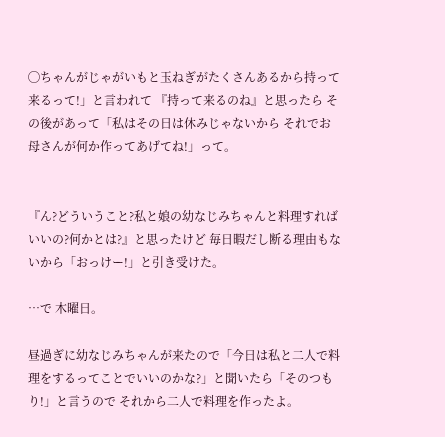◯ちゃんがじゃがいもと玉ねぎがたくさんあるから持って来るって!」と言われて 『持って来るのね』と思ったら その後があって「私はその日は休みじゃないから それでお母さんが何か作ってあげてね!」って。


『ん?どういうこと?私と娘の幼なじみちゃんと料理すればいいの?何かとは?』と思ったけど 毎日暇だし断る理由もないから「おっけー!」と引き受けた。

…で 木曜日。

昼過ぎに幼なじみちゃんが来たので「今日は私と二人で料理をするってことでいいのかな?」と聞いたら「そのつもり!」と言うので それから二人で料理を作ったよ。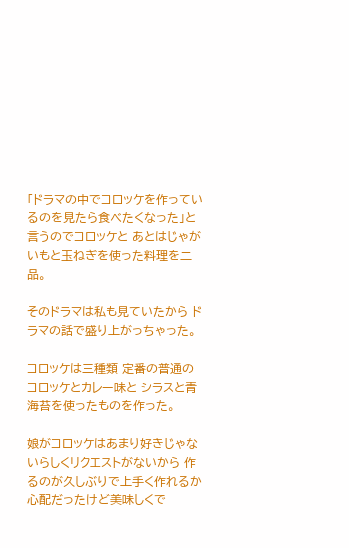「ドラマの中でコロッケを作っているのを見たら食べたくなった」と言うのでコロッケと あとはじゃがいもと玉ねぎを使った料理を二品。

そのドラマは私も見ていたから ドラマの話で盛り上がっちゃった。

コロッケは三種類 定番の普通のコロッケとカレー味と シラスと青海苔を使ったものを作った。

娘がコロッケはあまり好きじゃないらしくリクエストがないから 作るのが久しぶりで上手く作れるか心配だったけど美味しくで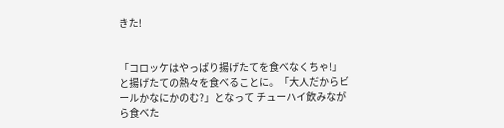きた!


「コロッケはやっぱり揚げたてを食べなくちゃ!」と揚げたての熱々を食べることに。「大人だからビールかなにかのむ?」となって チューハイ飲みながら食べた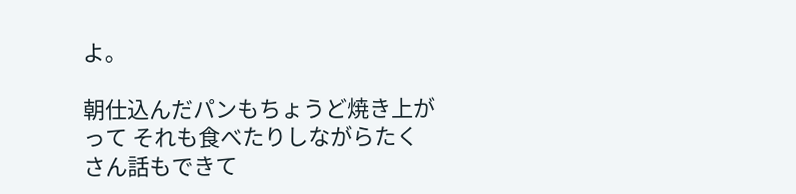よ。

朝仕込んだパンもちょうど焼き上がって それも食べたりしながらたくさん話もできて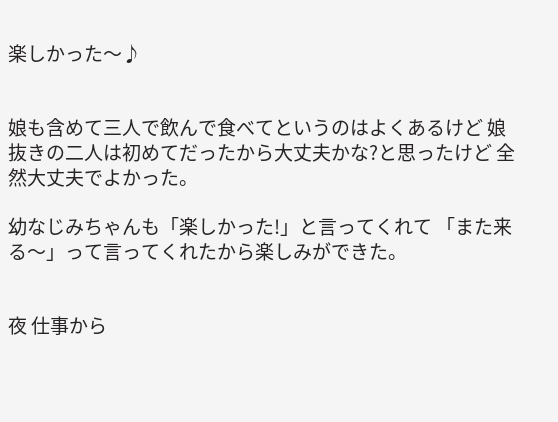楽しかった〜♪


娘も含めて三人で飲んで食べてというのはよくあるけど 娘抜きの二人は初めてだったから大丈夫かな?と思ったけど 全然大丈夫でよかった。

幼なじみちゃんも「楽しかった!」と言ってくれて 「また来る〜」って言ってくれたから楽しみができた。


夜 仕事から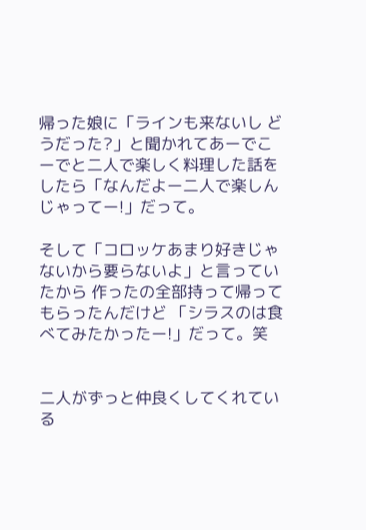帰った娘に「ラインも来ないし どうだった?」と聞かれてあーでこーでと二人で楽しく料理した話をしたら「なんだよー二人で楽しんじゃってー!」だって。

そして「コロッケあまり好きじゃないから要らないよ」と言っていたから 作ったの全部持って帰ってもらったんだけど 「シラスのは食べてみたかったー!」だって。笑


二人がずっと仲良くしてくれている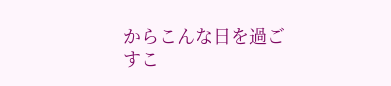からこんな日を過ごすこ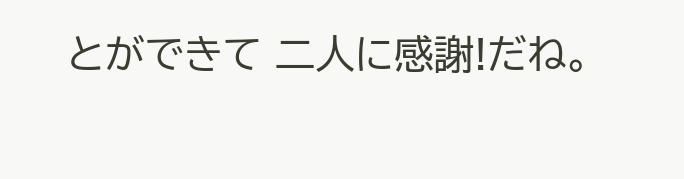とができて 二人に感謝!だね。